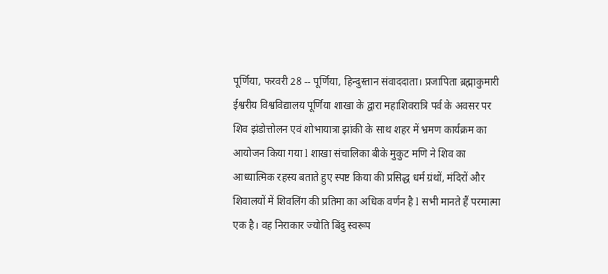पूर्णिया, फरवरी 28 -- पूर्णिया, हिन्दुस्तान संवाददाता। प्रजापिता ब्रह्माकुमारी ईश्वरीय विश्वविद्यालय पूर्णिया शाखा के द्वारा महाशिवरात्रि पर्व के अवसर पर शिव झंडोत्तोलन एवं शोभायात्रा झांकी के साथ शहर में भ्रमण कार्यक्रम का आयोजन किया गया l शाखा संचालिका बीके मुकुट मणि ने शिव का आध्यात्मिक रहस्य बताते हुए स्पष्ट किया की प्रसिद्ध धर्म ग्रंथों, मंदिरों और शिवालयों में शिवलिंग की प्रतिमा का अधिक वर्णन है l सभी मानते हैं परमात्मा एक है। वह निराकार ज्योति बिंदु स्वरूप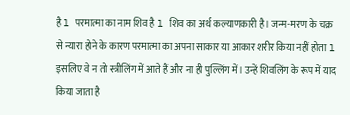है l परमात्मा का नाम शिव है l शिव का अर्थ कल्याणकारी है। जन्म-मरण के चक्र से न्यारा होने के कारण परमात्मा का अपना साकार या आकार शरीर किया नहीं होता l इसलिए वे न तो स्त्रीलिंग में आते हैं और ना ही पुल्लिंग में। उन्हें शिवलिंग के रूप में याद किया जाता है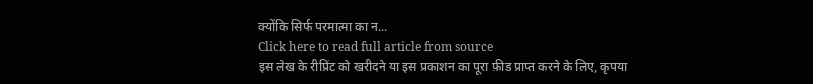क्योंकि सिर्फ परमात्मा का न...
Click here to read full article from source
इस लेख के रीप्रिंट को खरीदने या इस प्रकाशन का पूरा फ़ीड प्राप्त करने के लिए, कृपया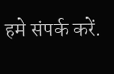हमे संपर्क करें.